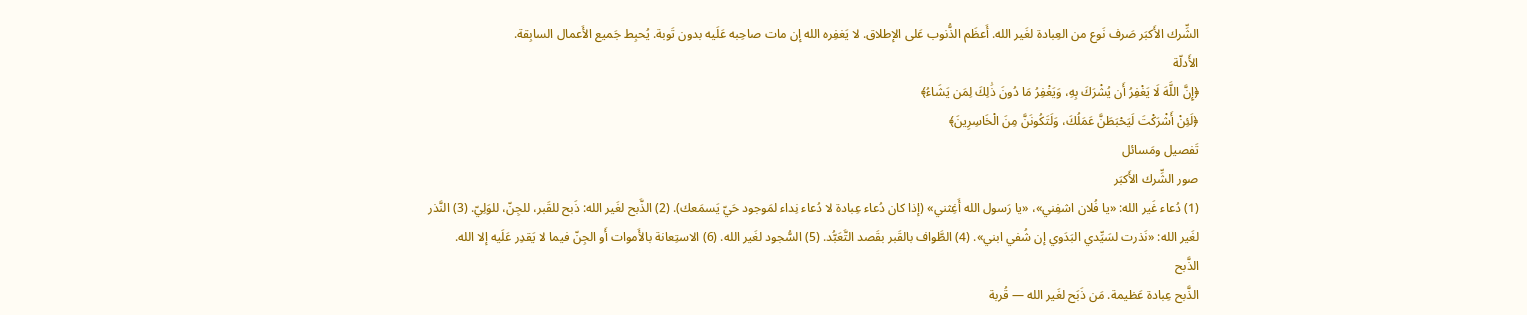الشِّرك الأَكبَر صَرف نَوع من العِبادة لغَير الله. أَعظَم الذُّنوب عَلى الإطلاق. لا يَغفِره الله إن مات صاحِبه عَلَيه بدون تَوبة. يُحبِط جَميع الأَعمال السابِقة.
الأَدلّة
﴿إِنَّ اللَّهَ لَا يَغْفِرُ أَن يُشْرَكَ بِهِ، وَيَغْفِرُ مَا دُونَ ذَٰلِكَ لِمَن يَشَاءُ﴾
﴿لَئِنْ أَشْرَكْتَ لَيَحْبَطَنَّ عَمَلُكَ، وَلَتَكُونَنَّ مِنَ الْخَاسِرِينَ﴾
تَفصيل ومَسائل
صور الشِّرك الأَكبَر
(1) دُعاء غَير الله: «يا فُلان اشفِني»، «يا رَسول الله أَغِثني» (إذا كان دُعاء عِبادة لا دُعاء نِداء لمَوجود حَيّ يَسمَعك). (2) الذَّبح لغَير الله: ذَبح للقَبر، للجِنّ، للوَلِيّ. (3) النَّذر لغَير الله: «نَذرت لسَيِّدي البَدَوي إن شُفي ابني». (4) الطَّواف بالقَبر بقَصد التَّعَبُّد. (5) السُّجود لغَير الله. (6) الاستِعانة بالأَموات أَو الجِنّ فيما لا يَقدِر عَلَيه إلا الله.
الذَّبح
الذَّبح عِبادة عَظيمة. مَن ذَبَح لغَير الله — قُربة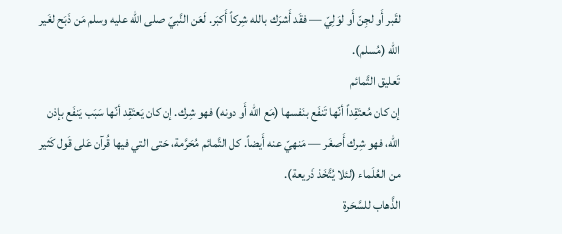لقَبر أَو لجِنّ أَو لوَلِيّ — فقَد أَشرَك بالله شِركاً أَكبَر. لَعَن النَّبيّ صلى الله عليه وسلم مَن ذَبَح لغَير الله (مُسلم).
تَعليق التَّمائم
إن كان مُعتَقِداً أنّها تَنفَع بنَفسها (مَع الله أَو دونه) فهو شِرك. إن كان يَعتَقِد أنّها سَبَب يَنفَع بإذن الله، فهو شِرك أَصغَر — مَنهيّ عنه أَيضاً. كل التَّمائم مُحَرَّمة، حَتى التي فيها قُرآن عَلى قَول كَثير من العُلَماء (لئلا يُتَّخَذ ذَريعة).
الذَّهاب للسَّحَرة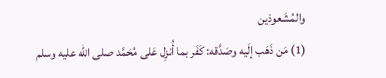والمُشَعوذين
(1) مَن ذَهَب إلَيه وصَدَّقه: كَفَر بما أُنزِل عَلى مُحَمَّد صلى الله عليه وسلم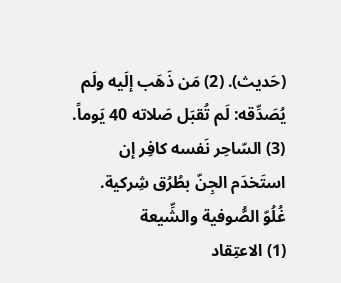(حَديث). (2) مَن ذَهَب إلَيه ولَم يُصَدِّقه: لَم تُقبَل صَلاته 40 يَوماً. (3) السّاحِر نَفسه كافِر إن استَخدَم الجِنّ بطُرُق شِركية.
غُلُوّ الصُّوفية والشِّيعة
(1) الاعتِقاد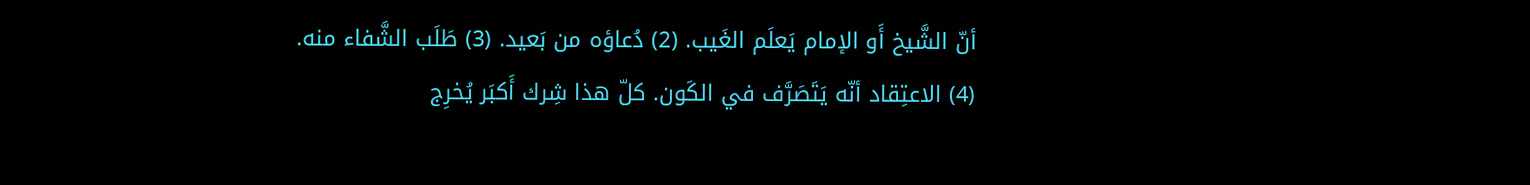أنّ الشَّيخ أَو الإمام يَعلَم الغَيب. (2) دُعاؤه من بَعيد. (3) طَلَب الشَّفاء منه. (4) الاعتِقاد أنّه يَتَصَرَّف في الكَون. كلّ هذا شِرك أَكبَر يُخرِج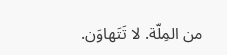من المِلّة. لا تَتَهاوَن.